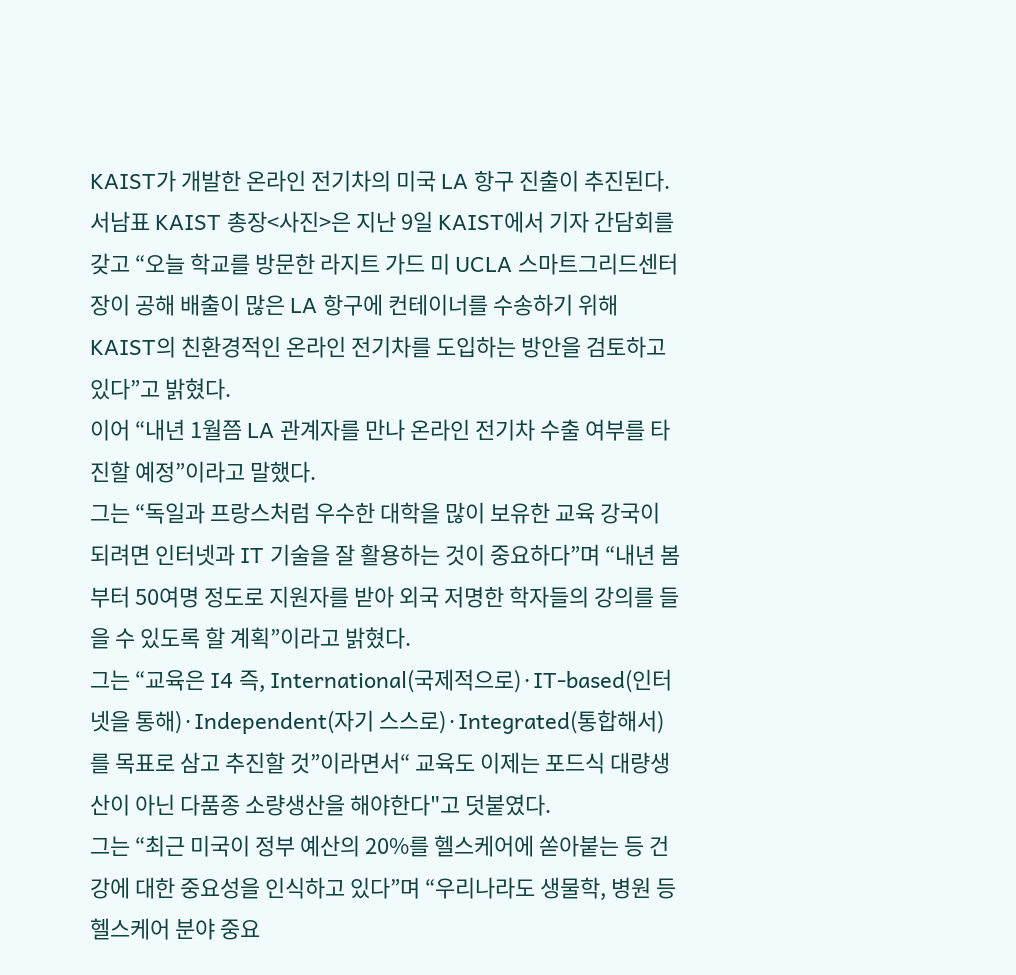KAIST가 개발한 온라인 전기차의 미국 LA 항구 진출이 추진된다.
서남표 KAIST 총장<사진>은 지난 9일 KAIST에서 기자 간담회를 갖고 “오늘 학교를 방문한 라지트 가드 미 UCLA 스마트그리드센터장이 공해 배출이 많은 LA 항구에 컨테이너를 수송하기 위해 KAIST의 친환경적인 온라인 전기차를 도입하는 방안을 검토하고 있다”고 밝혔다.
이어 “내년 1월쯤 LA 관계자를 만나 온라인 전기차 수출 여부를 타진할 예정”이라고 말했다.
그는 “독일과 프랑스처럼 우수한 대학을 많이 보유한 교육 강국이 되려면 인터넷과 IT 기술을 잘 활용하는 것이 중요하다”며 “내년 봄부터 50여명 정도로 지원자를 받아 외국 저명한 학자들의 강의를 들을 수 있도록 할 계획”이라고 밝혔다.
그는 “교육은 I4 즉, International(국제적으로)·IT-based(인터넷을 통해)·Independent(자기 스스로)·Integrated(통합해서)를 목표로 삼고 추진할 것”이라면서“ 교육도 이제는 포드식 대량생산이 아닌 다품종 소량생산을 해야한다"고 덧붙였다.
그는 “최근 미국이 정부 예산의 20%를 헬스케어에 쏟아붙는 등 건강에 대한 중요성을 인식하고 있다”며 “우리나라도 생물학, 병원 등 헬스케어 분야 중요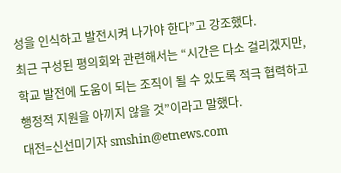성을 인식하고 발전시켜 나가야 한다”고 강조했다.
최근 구성된 평의회와 관련해서는 “시간은 다소 걸리겠지만, 학교 발전에 도움이 되는 조직이 될 수 있도록 적극 협력하고 행정적 지원을 아끼지 않을 것”이라고 말했다.
대전=신선미기자 smshin@etnews.com